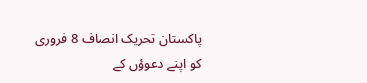پاکستان تحریک انصاف 8 فروری کو اپنے دعوؤں کے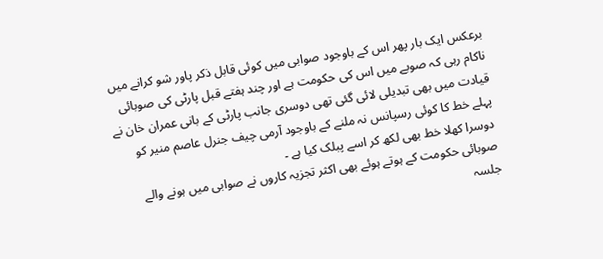برعکس ایک بار پھر اس کے باوجود صوابی میں کوئی قابل ذکر پاور شو کرانے میں ناکام رہی کہ صوبے میں اس کی حکومت ہے اور چند ہفتے قبل پارٹی کی صوبائی قیادت میں بھی تبدیلی لائی گئی تھی دوسری جانب پارٹی کے بانی عمران خان نے پہلے خط کا کوئی رسپانس نہ ملنے کے باوجود آرمی چیف جنرل عاصم منیر کو دوسرا کھلا خط بھی لکھ کر اسے پبلک کیا ہے ۔
صوبائی حکومت کے ہوتے ہوئے بھی اکثر تجزیہ کاروں نے صوابی میں ہونے والے جلسہ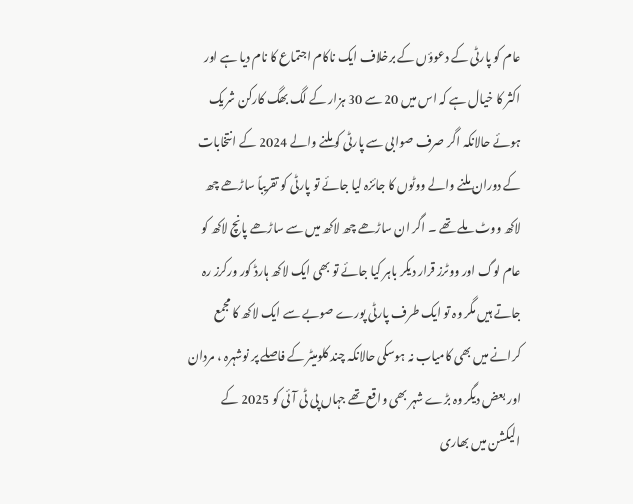عام کو پارٹی کے دعوؤں کے برخلاف ایک ناکام اجتماع کا نام دیا ہے اور اکثر کا خیال ہے کہ اس میں 20 سے 30 ہزار کے لگ بھگ کارکن شریک ہوئے حالانکہ اگر صرف صوابی سے پارٹی کو ملنے والے 2024 کے انتخابات کے دوران ملنے والے ووٹوں کا جائزہ لیا جائے تو پارٹی کو تقریباً ساڑھے چھ لاکھ ووٹ ملے تھے ۔ اگر ان ساڑھے چھ لاکھ میں سے ساڑھے پانچ لاکھ کو عام لوگ اور ووٹرز قرار دیکر باہر کیا جائے تو بھی ایک لاکھ ہارڈ کور ورکرز رہ جاتے ہیں مگر وہ تو ایک طرف پارٹی پورے صوبے سے ایک لاکھ کا مجمع کرانے میں بھی کامیاب نہ ہوسکی حالانکہ چند کلومیٹر کے فاصلے پر نوشہرہ ، مردان اور بعض دیگر وہ بڑے شہر بھی واقع تھے جہاں پی ٹی آئی کو 2025 کے الیکشن میں بھاری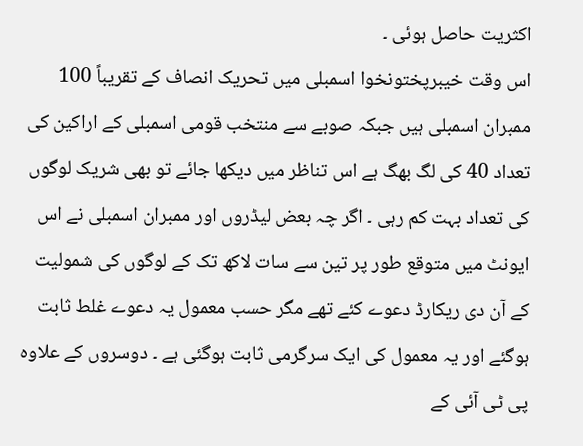اکثریت حاصل ہوئی ۔
اس وقت خیبرپختونخوا اسمبلی میں تحریک انصاف کے تقریباً 100 ممبران اسمبلی ہیں جبکہ صوبے سے منتخب قومی اسمبلی کے اراکین کی تعداد 40 کی لگ بھگ ہے اس تناظر میں دیکھا جائے تو بھی شریک لوگوں کی تعداد بہت کم رہی ۔ اگر چہ بعض لیڈروں اور ممبران اسمبلی نے اس ایونٹ میں متوقع طور پر تین سے سات لاکھ تک کے لوگوں کی شمولیت کے آن دی ریکارڈ دعوے کئے تھے مگر حسب معمول یہ دعوے غلط ثابت ہوگئے اور یہ معمول کی ایک سرگرمی ثابت ہوگئی ہے ۔ دوسروں کے علاوہ پی ٹی آئی کے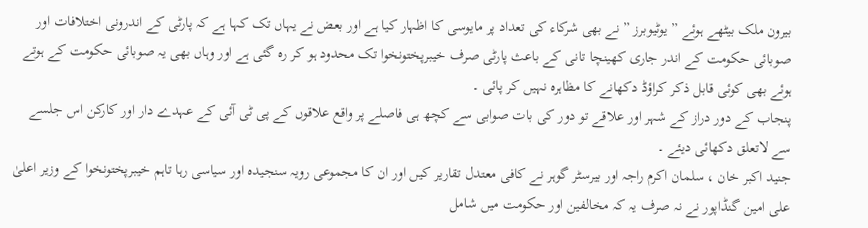بیرون ملک بیٹھے ہوئے ” یوٹیوبرز ” نے بھی شرکاء کی تعداد پر مایوسی کا اظہار کیا ہے اور بعض نے یہاں تک کہا ہے کہ پارٹی کے اندرونی اختلافات اور صوبائی حکومت کے اندر جاری کھینچا تانی کے باعث پارٹی صرف خیبرپختونخوا تک محدود ہو کر رہ گئی ہے اور وہاں بھی یہ صوبائی حکومت کے ہوتے ہوئے بھی کوئی قابل ذکر کراؤڈ دکھانے کا مظاہرہ نہیں کر پائی ۔
پنجاب کے دور دراز کے شہر اور علاقے تو دور کی بات صوابی سے کچھ ہی فاصلے پر واقع علاقوں کے پی ٹی آئی کے عہدے دار اور کارکن اس جلسے سے لاتعلق دکھائی دیئے ۔
جنید اکبر خان ، سلمان اکرم راجہ اور بیرسٹر گوہر نے کافی معتدل تقاریر کیں اور ان کا مجموعی رویہ سنجیدہ اور سیاسی رہا تاہم خیبرپختونخوا کے وزیر اعلیٰ علی امین گنڈاپور نے نہ صرف یہ کہ مخالفین اور حکومت میں شامل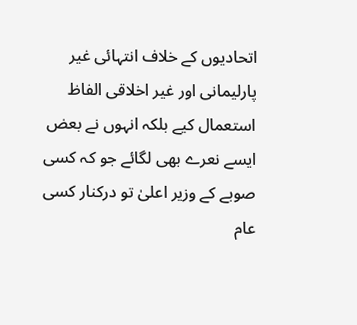اتحادیوں کے خلاف انتہائی غیر پارلیمانی اور غیر اخلاقی الفاظ استعمال کیے بلکہ انہوں نے بعض ایسے نعرے بھی لگائے جو کہ کسی صوبے کے وزیر اعلیٰ تو درکنار کسی عام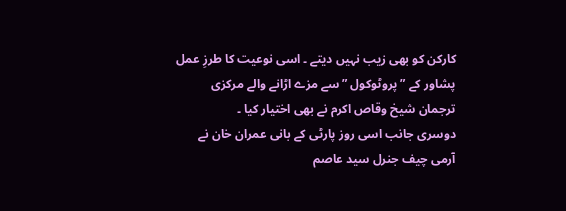کارکن کو بھی زیب نہیں دیتے ۔ اسی نوعیت کا طرزِ عمل پشاور کے ” پروٹوکول ” سے مزے اڑانے والے مرکزی ترجمان شیخ وقاص اکرم نے بھی اختیار کیا ۔
دوسری جانب اسی روز پارٹی کے بانی عمران خان نے آرمی چیف جنرل سید عاصم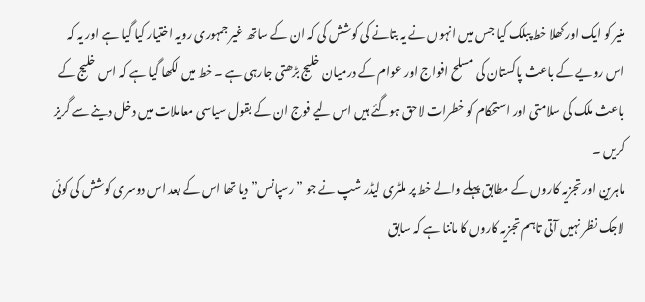منیر کو ایک اور کھلا خط پبلک کیا جس میں انہوں نے یہ بتانے کی کوشش کی کہ ان کے ساتھ غیر جمہوری رویہ اختیار کیا گیا ہے اور یہ کہ اس رویے کے باعث پاکستان کی مسلح افواج اور عوام کے درمیان خلیج بڑھتی جارہی ہے ۔ خط میں لکھا گیا ہے کہ اس خلیج کے باعث ملک کی سلامتی اور استحکام کو خطرات لاحق ہوگئے ہیں اس لیے فوج ان کے بقول سیاسی معاملات میں دخل دینے سے گریز کریں ۔
ماہرین اور تجزیہ کاروں کے مطابق پہلے والے خط پر ملٹری لیڈر شپ نے جو ” رسپانس” دیا تھا اس کے بعد اس دوسری کوشش کی کوئی لاجک نظر نہیں آتی تاہم تجزیہ کاروں کا ماننا ہے کہ سابق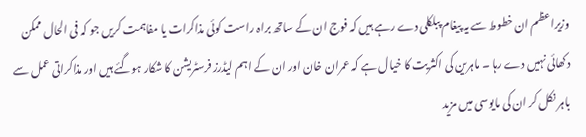وزیراعظم ان خطوط سے یہ پیغام پبلکلی دے رہے ہیں کہ فوج ان کے ساتھ براہ راست کوئی مذاکرات یا مفاہمت کریں جو کہ فی الحال ممکن دکھائی نہیں دے رہا ۔ ماہرین کی اکثریت کا خیال ہے کہ عمران خان اور ان کے اہم لیڈرز فرسٹریشن کا شکار ہوگئے ہیں اور مذاکراتی عمل سے باہر نکل کر ان کی مایوسی میں مزید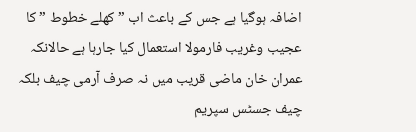اضافہ ہوگیا ہے جس کے باعث اب ” کھلے خطوط ” کا عجیب وغریب فارمولا استعمال کیا جارہا ہے حالانکہ عمران خان ماضی قریب میں نہ صرف آرمی چیف بلکہ چیف جسٹس سپریم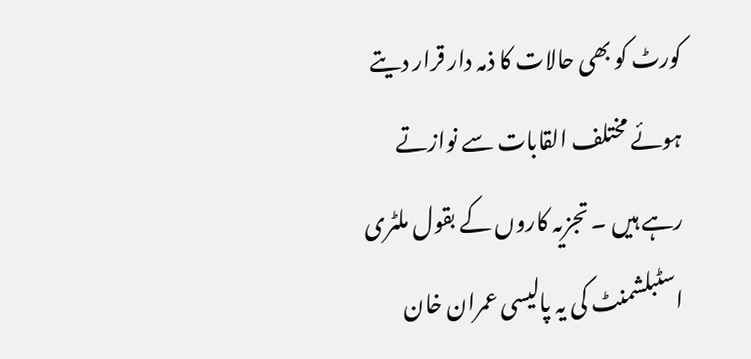کورٹ کو بھی حالات کا ذمہ دار قرار دیتے ہوئے مختلف القابات سے نوازتے رہے ہیں ۔ تجزیہ کاروں کے بقول ملٹری اسٹبلشمنٹ کی یہ پالیسی عمران خان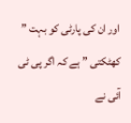اور ان کی پارٹی کو بہت ” کھٹکتی ” ہے کہ اگر پی ٹی آئی نے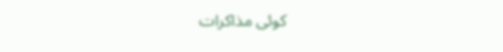کوئی مذاکرات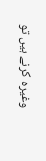وغیرہ کرنے ہیں تو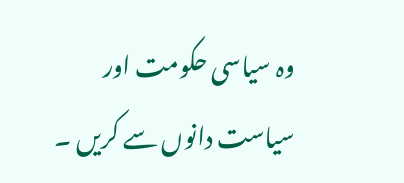وہ سیاسی حکومت اور سیاست دانوں سے کریں ۔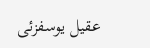عقیل یوسفزئی